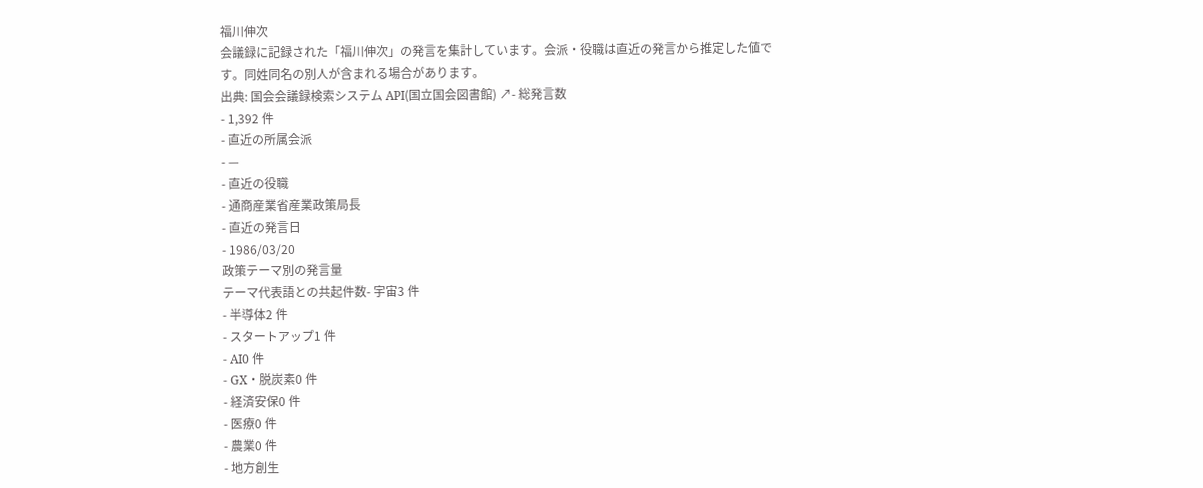福川伸次
会議録に記録された「福川伸次」の発言を集計しています。会派・役職は直近の発言から推定した値です。同姓同名の別人が含まれる場合があります。
出典: 国会会議録検索システム API(国立国会図書館) ↗- 総発言数
- 1,392 件
- 直近の所属会派
- —
- 直近の役職
- 通商産業省産業政策局長
- 直近の発言日
- 1986/03/20
政策テーマ別の発言量
テーマ代表語との共起件数- 宇宙3 件
- 半導体2 件
- スタートアップ1 件
- AI0 件
- GX・脱炭素0 件
- 経済安保0 件
- 医療0 件
- 農業0 件
- 地方創生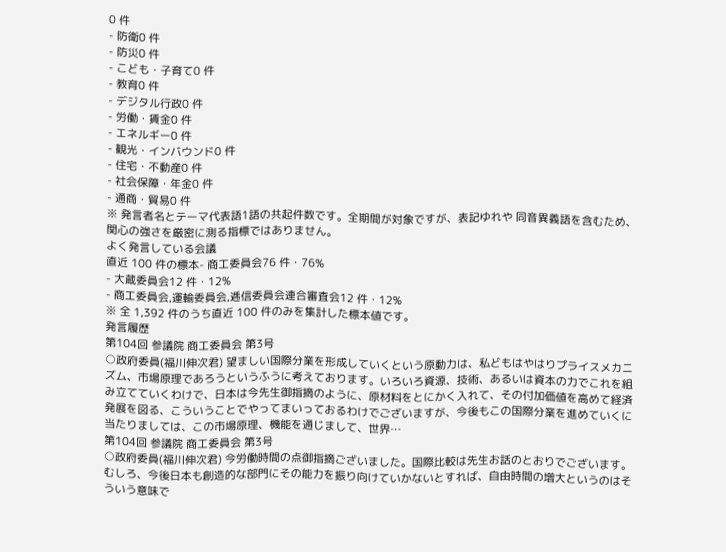0 件
- 防衛0 件
- 防災0 件
- こども・子育て0 件
- 教育0 件
- デジタル行政0 件
- 労働・賃金0 件
- エネルギー0 件
- 観光・インバウンド0 件
- 住宅・不動産0 件
- 社会保障・年金0 件
- 通商・貿易0 件
※ 発言者名とテーマ代表語1語の共起件数です。全期間が対象ですが、表記ゆれや 同音異義語を含むため、関心の強さを厳密に測る指標ではありません。
よく発言している会議
直近 100 件の標本- 商工委員会76 件・76%
- 大蔵委員会12 件・12%
- 商工委員会,運輸委員会,逓信委員会連合審査会12 件・12%
※ 全 1,392 件のうち直近 100 件のみを集計した標本値です。
発言履歴
第104回 参議院 商工委員会 第3号
○政府委員(福川伸次君) 望ましい国際分業を形成していくという原動力は、私どもはやはりプライスメカニズム、市場原理であろうというふうに考えております。いろいろ資源、技術、あるいは資本の力でこれを組み立てていくわけで、日本は今先生御指摘のように、原材料をとにかく入れて、その付加価値を高めて経済発展を図る、こういうことでやってまいっておるわけでございますが、今後もこの国際分業を進めていくに当たりましては、この市場原理、機能を通じまして、世界…
第104回 参議院 商工委員会 第3号
○政府委員(福川伸次君) 今労働時間の点御指摘ございました。国際比較は先生お話のとおりでございます。 むしろ、今後日本も創造的な部門にその能力を振り向けていかないとすれば、自由時間の増大というのはそういう意味で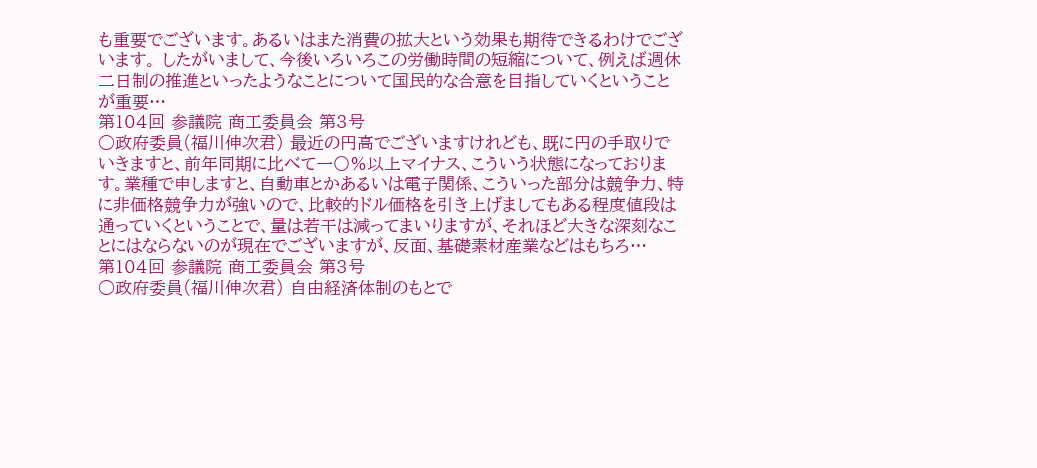も重要でございます。あるいはまた消費の拡大という効果も期待できるわけでございます。 したがいまして、今後いろいろこの労働時間の短縮について、例えば週休二日制の推進といったようなことについて国民的な合意を目指していくということが重要…
第104回 参議院 商工委員会 第3号
○政府委員(福川伸次君) 最近の円高でございますけれども、既に円の手取りでいきますと、前年同期に比べて一〇%以上マイナス、こういう状態になっております。業種で申しますと、自動車とかあるいは電子関係、こういった部分は競争力、特に非価格競争力が強いので、比較的ドル価格を引き上げましてもある程度値段は通っていくということで、量は若干は減ってまいりますが、それほど大きな深刻なことにはならないのが現在でございますが、反面、基礎素材産業などはもちろ…
第104回 参議院 商工委員会 第3号
○政府委員(福川伸次君) 自由経済体制のもとで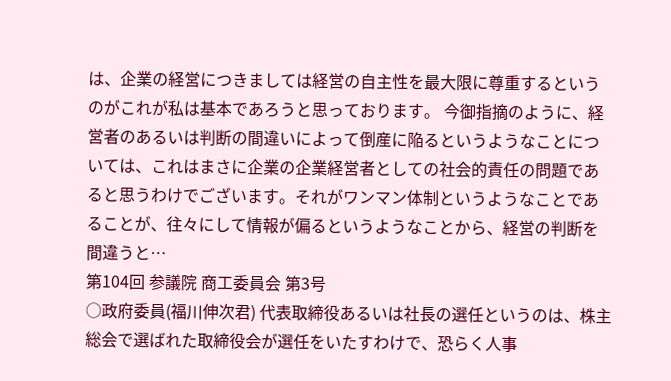は、企業の経営につきましては経営の自主性を最大限に尊重するというのがこれが私は基本であろうと思っております。 今御指摘のように、経営者のあるいは判断の間違いによって倒産に陥るというようなことについては、これはまさに企業の企業経営者としての社会的責任の問題であると思うわけでございます。それがワンマン体制というようなことであることが、往々にして情報が偏るというようなことから、経営の判断を間違うと…
第104回 参議院 商工委員会 第3号
○政府委員(福川伸次君) 代表取締役あるいは社長の選任というのは、株主総会で選ばれた取締役会が選任をいたすわけで、恐らく人事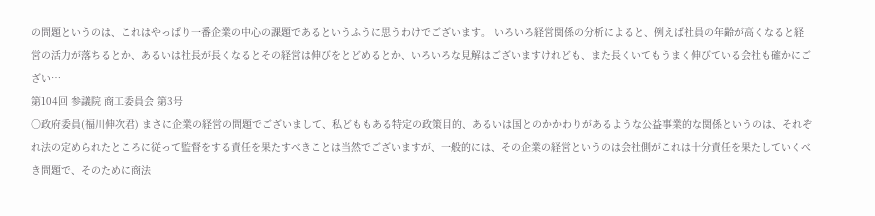の問題というのは、これはやっぱり一番企業の中心の課題であるというふうに思うわけでございます。 いろいろ経営関係の分析によると、例えば社員の年齢が高くなると経営の活力が落ちるとか、あるいは社長が長くなるとその経営は伸びをとどめるとか、いろいろな見解はございますけれども、また長くいてもうまく伸びている会社も確かにござい…
第104回 参議院 商工委員会 第3号
○政府委員(福川伸次君) まさに企業の経営の問題でございまして、私どももある特定の政策目的、あるいは国とのかかわりがあるような公益事業的な関係というのは、それぞれ法の定められたところに従って監督をする責任を果たすべきことは当然でございますが、一般的には、その企業の経営というのは会社側がこれは十分責任を果たしていくべき問題で、そのために商法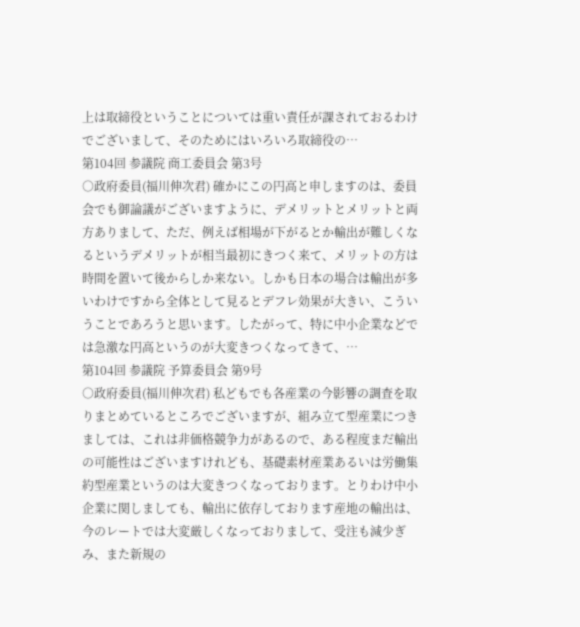上は取締役ということについては重い責任が課されておるわけでございまして、そのためにはいろいろ取締役の…
第104回 参議院 商工委員会 第3号
○政府委員(福川伸次君) 確かにこの円高と申しますのは、委員会でも御論議がございますように、デメリットとメリットと両方ありまして、ただ、例えば相場が下がるとか輸出が難しくなるというデメリットが相当最初にきつく来て、メリットの方は時間を置いて後からしか来ない。しかも日本の場合は輸出が多いわけですから全体として見るとデフレ効果が大きい、こういうことであろうと思います。したがって、特に中小企業などでは急激な円高というのが大変きつくなってきて、…
第104回 参議院 予算委員会 第9号
○政府委員(福川伸次君) 私どもでも各産業の今影響の調査を取りまとめているところでございますが、組み立て型産業につきましては、これは非価格競争力があるので、ある程度まだ輸出の可能性はございますけれども、基礎素材産業あるいは労働集約型産業というのは大変きつくなっております。とりわけ中小企業に関しましても、輸出に依存しております産地の輸出は、今のレートでは大変厳しくなっておりまして、受注も減少ぎみ、また新規の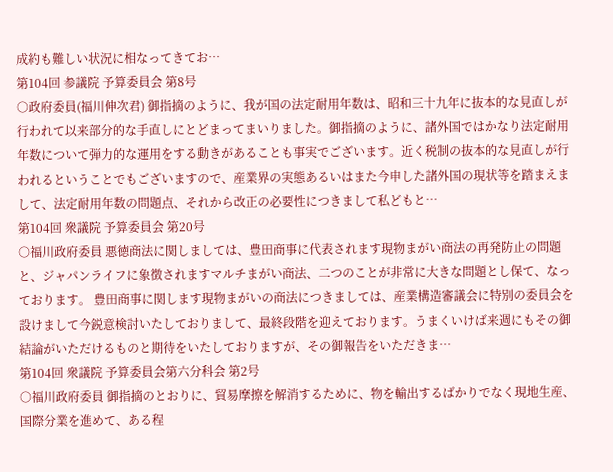成約も難しい状況に相なってきてお…
第104回 参議院 予算委員会 第8号
○政府委員(福川伸次君) 御指摘のように、我が国の法定耐用年数は、昭和三十九年に抜本的な見直しが行われて以来部分的な手直しにとどまってまいりました。御指摘のように、諸外国ではかなり法定耐用年数について弾力的な運用をする動きがあることも事実でございます。近く税制の抜本的な見直しが行われるということでもございますので、産業界の実態あるいはまた今申した諸外国の現状等を踏まえまして、法定耐用年数の問題点、それから改正の必要性につきまして私どもと…
第104回 衆議院 予算委員会 第20号
○福川政府委員 悪徳商法に関しましては、豊田商事に代表されます現物まがい商法の再発防止の問題と、ジャパンライフに象徴されますマルチまがい商法、二つのことが非常に大きな問題とし保て、なっております。 豊田商事に関します現物まがいの商法につきましては、産業構造審議会に特別の委員会を設けまして今鋭意検討いたしておりまして、最終段階を迎えております。うまくいけば来週にもその御結論がいただけるものと期待をいたしておりますが、その御報告をいただきま…
第104回 衆議院 予算委員会第六分科会 第2号
○福川政府委員 御指摘のとおりに、貿易摩擦を解消するために、物を輸出するばかりでなく現地生産、国際分業を進めて、ある程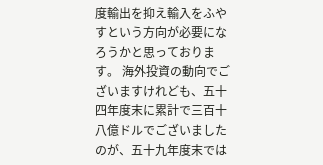度輸出を抑え輸入をふやすという方向が必要になろうかと思っております。 海外投資の動向でございますけれども、五十四年度末に累計で三百十八億ドルでございましたのが、五十九年度末では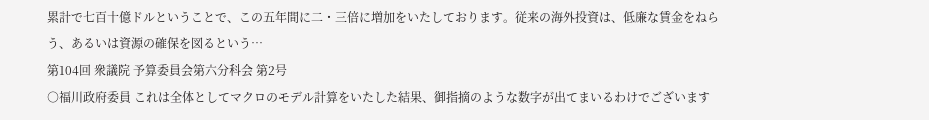累計で七百十億ドルということで、この五年間に二・三倍に増加をいたしております。従来の海外投資は、低廉な賃金をねらう、あるいは資源の確保を図るという…
第104回 衆議院 予算委員会第六分科会 第2号
○福川政府委員 これは全体としてマクロのモデル計算をいたした結果、御指摘のような数字が出てまいるわけでございます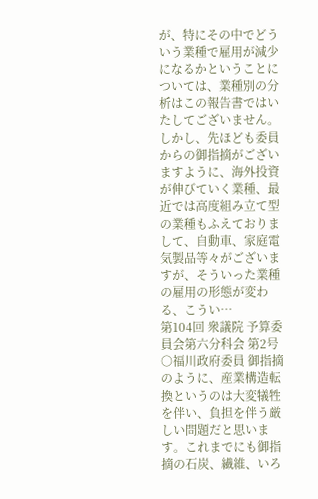が、特にその中でどういう業種で雇用が減少になるかということについては、業種別の分析はこの報告書ではいたしてございません。しかし、先ほども委員からの御指摘がございますように、海外投資が伸びていく業種、最近では高度組み立て型の業種もふえておりまして、自動車、家庭電気製品等々がございますが、そういった業種の雇用の形態が変わる、こうい…
第104回 衆議院 予算委員会第六分科会 第2号
○福川政府委員 御指摘のように、産業構造転換というのは大変犠牲を伴い、負担を伴う厳しい問題だと思います。これまでにも御指摘の石炭、繊維、いろ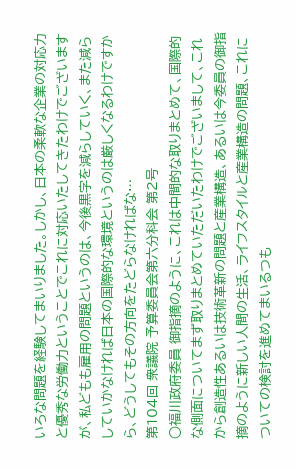いろな問題を経験してまいりました。しかし、日本の柔軟な企業の対応力と優秀な労働力ということでこれに対応いたしてきたわけでございますが、私どもも雇用の問題というのは、今後黒字を減らしていく、また減らしていかなければ日本の国際的な環境というのは厳しくなるわけですから、どうしてもその方向をたどらなければな…
第104回 衆議院 予算委員会第六分科会 第2号
○福川政府委員 御指摘のように、これは中間的な取りまとめて、国際的な側面についてまず取りまとめていただいたわけでございまして、これから創造性あるいは技術革新の問題と産業構造、あるいは今委員の御指摘のように新しい人間の生活、ライフスタイルと産業構造の問題、これについての検討を進めてまいるつも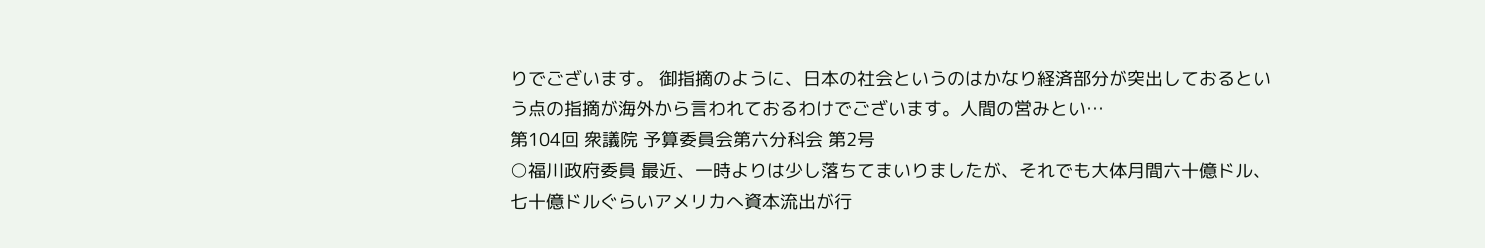りでございます。 御指摘のように、日本の社会というのはかなり経済部分が突出しておるという点の指摘が海外から言われておるわけでございます。人間の営みとい…
第104回 衆議院 予算委員会第六分科会 第2号
○福川政府委員 最近、一時よりは少し落ちてまいりましたが、それでも大体月間六十億ドル、七十億ドルぐらいアメリカへ資本流出が行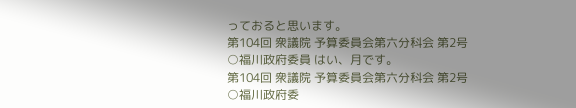っておると思います。
第104回 衆議院 予算委員会第六分科会 第2号
○福川政府委員 はい、月です。
第104回 衆議院 予算委員会第六分科会 第2号
○福川政府委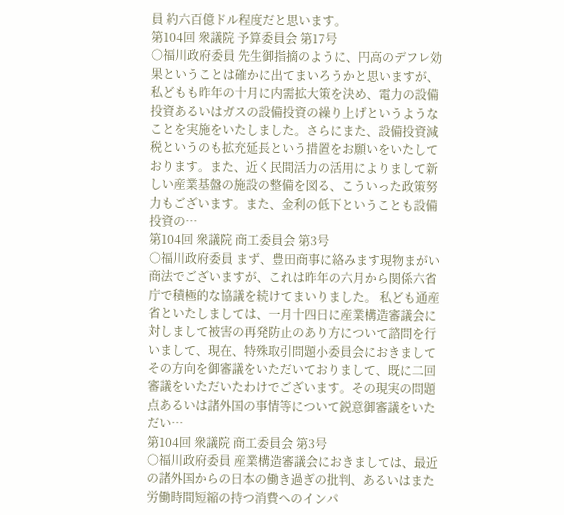員 約六百億ドル程度だと思います。
第104回 衆議院 予算委員会 第17号
○福川政府委員 先生御指摘のように、円高のデフレ効果ということは確かに出てまいろうかと思いますが、私どもも昨年の十月に内需拡大策を決め、電力の設備投資あるいはガスの設備投資の繰り上げというようなことを実施をいたしました。さらにまた、設備投資減税というのも拡充延長という措置をお願いをいたしております。また、近く民間活力の活用によりまして新しい産業基盤の施設の整備を図る、こういった政策努力もございます。また、金利の低下ということも設備投資の…
第104回 衆議院 商工委員会 第3号
○福川政府委員 まず、豊田商事に絡みます現物まがい商法でございますが、これは昨年の六月から関係六省庁で積極的な協議を続けてまいりました。 私ども通産省といたしましては、一月十四日に産業構造審議会に対しまして被害の再発防止のあり方について諮問を行いまして、現在、特殊取引問題小委員会におきましてその方向を御審議をいただいておりまして、既に二回審議をいただいたわけでございます。その現実の問題点あるいは諸外国の事情等について鋭意御審議をいただい…
第104回 衆議院 商工委員会 第3号
○福川政府委員 産業構造審議会におきましては、最近の諸外国からの日本の働き過ぎの批判、あるいはまた労働時間短縮の持つ消費へのインパ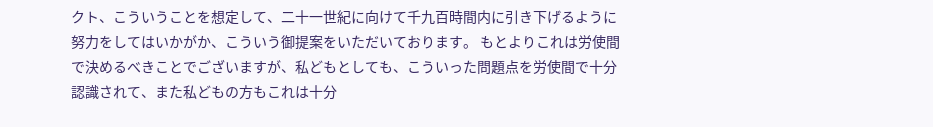クト、こういうことを想定して、二十一世紀に向けて千九百時間内に引き下げるように努力をしてはいかがか、こういう御提案をいただいております。 もとよりこれは労使間で決めるべきことでございますが、私どもとしても、こういった問題点を労使間で十分認識されて、また私どもの方もこれは十分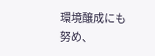環境醸成にも努め、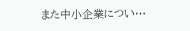また中小企業につい…